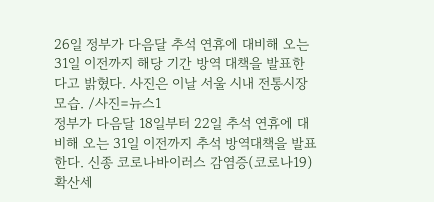26일 정부가 다음달 추석 연휴에 대비해 오는 31일 이전까지 해당 기간 방역 대책을 발표한다고 밝혔다. 사진은 이날 서울 시내 전통시장 모습. /사진=뉴스1
정부가 다음달 18일부터 22일 추석 연휴에 대비해 오는 31일 이전까지 추석 방역대책을 발표한다. 신종 코로나바이러스 감염증(코로나19) 확산세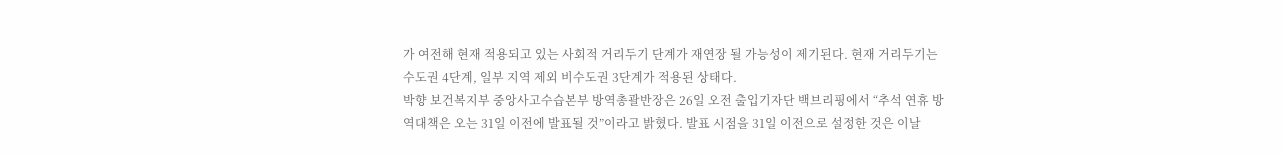가 여전해 현재 적용되고 있는 사회적 거리두기 단계가 재연장 될 가능성이 제기된다. 현재 거리두기는 수도권 4단계, 일부 지역 제외 비수도권 3단계가 적용된 상태다.
박향 보건복지부 중앙사고수습본부 방역총괄반장은 26일 오전 출입기자단 백브리핑에서 “추석 연휴 방역대책은 오는 31일 이전에 발표될 것”이라고 밝혔다. 발표 시점을 31일 이전으로 설정한 것은 이날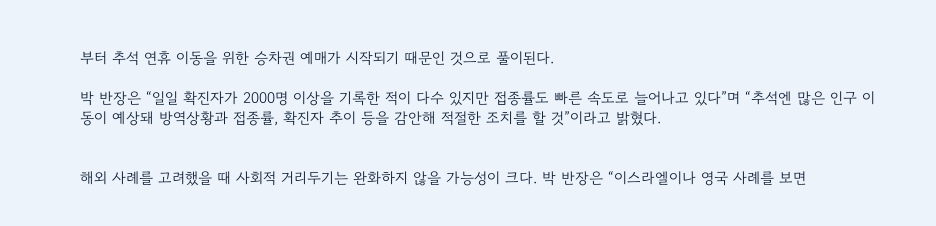부터 추석 연휴 이동을 위한 승차권 예매가 시작되기 때문인 것으로 풀이된다.

박 반장은 “일일 확진자가 2000명 이상을 기록한 적이 다수 있지만 접종률도 빠른 속도로 늘어나고 있다”며 “추석엔 많은 인구 이동이 예상돼 방역상황과 접종률, 확진자 추이 등을 감안해 적절한 조치를 할 것”이라고 밝혔다.


해외 사례를 고려했을 때 사회적 거리두기는 완화하지 않을 가능성이 크다. 박 반장은 “이스라엘이나 영국 사례를 보면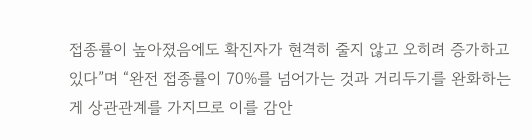접종률이 높아졌음에도 확진자가 현격히 줄지 않고 오히려 증가하고 있다”며 “완전 접종률이 70%를 넘어가는 것과 거리두기를 완화하는 게 상관관계를 가지므로 이를 감안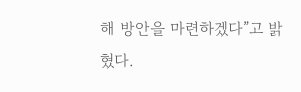해 방안을 마련하겠다”고 밝혔다.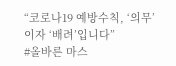“코로나19 예방수칙, ‘의무’이자 ‘배려’입니다”
#올바른 마스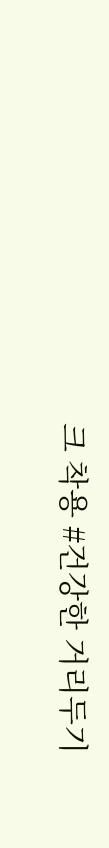크 착용 #건강한 거리두기